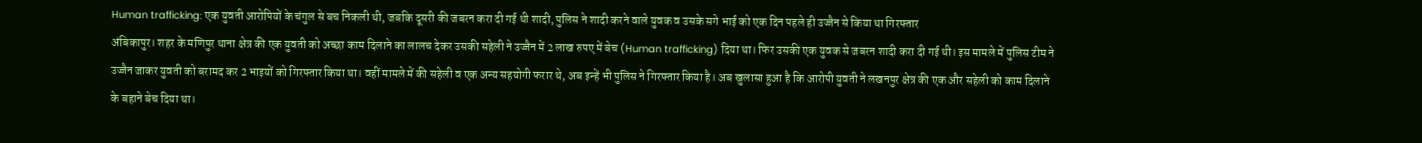Human trafficking: एक युवती आरोपियों के चंगुल से बच निकली थी, जबकि दूसरी की जबरन करा दी गई थी शादी, पुलिस ने शादी करने वाले युवक व उसके सगे भाई को एक दिन पहले ही उज्जैन से किया था गिरफ्तार
अंबिकापुर। शहर के मणिपुर थाना क्षेत्र की एक युवती को अच्छा काम दिलाने का लालच देकर उसकी सहेली ने उज्जैन में 2 लाख रुपए में बेच (Human trafficking) दिया था। फिर उसकी एक युवक से जबरन शादी करा दी गई थी। इस मामले में पुलिस टीम ने उज्जैन जाकर युवती को बरामद कर 2 भाइयों को गिरफ्तार किया था। वहीं मामले में की सहेली व एक अन्य सहयोगी फरार थे, अब इन्हें भी पुलिस ने गिरफ्तार किया है। अब खुलासा हुआ है कि आरोपी युवती ने लखनपुर क्षेत्र की एक और सहेली को काम दिलाने के बहाने बेच दिया था।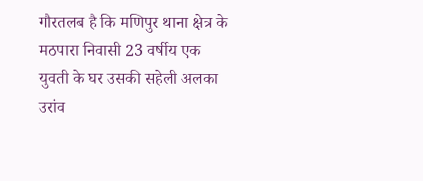गौरतलब है कि मणिपुर थाना क्षेत्र के मठपारा निवासी 23 वर्षीय एक युवती के घर उसकी सहेली अलका उरांव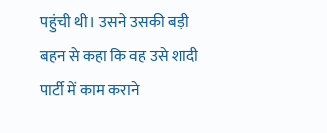पहुंची थी। उसने उसकी बड़ी बहन से कहा कि वह उसे शादी पार्टी में काम कराने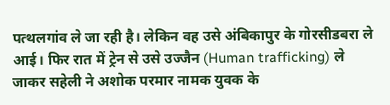पत्थलगांव ले जा रही है। लेकिन वह उसे अंबिकापुर के गोरसीडबरा ले आई। फिर रात में ट्रेन से उसे उज्जैन (Human trafficking) ले जाकर सहेली ने अशोक परमार नामक युवक के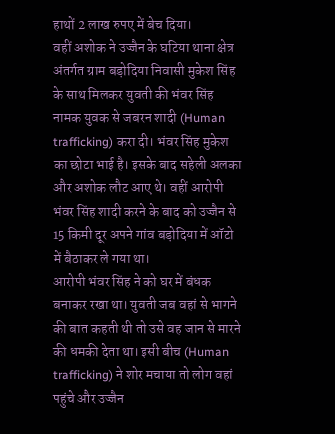हाथों 2 लाख रुपए में बेच दिया।
वहीं अशोक ने उज्जैन के घटिया थाना क्षेत्र अंतर्गत ग्राम बड़ोदिया निवासी मुकेश सिंह के साथ मिलकर युवती की भंवर सिंह नामक युवक से जबरन शादी (Human trafficking) करा दी। भंवर सिंह मुकेश का छोटा भाई है। इसके बाद सहेली अलका और अशोक लौट आए थे। वहीं आरोपी भंवर सिंह शादी करने के बाद को उज्जैन से 15 किमी दूर अपने गांव बड़ोदिया में ऑटो में बैठाकर ले गया था।
आरोपी भंवर सिंह ने को घर में बंधक बनाकर रखा था। युवती जब वहां से भागने की बात कहती थी तो उसे वह जान से मारने की धमकी देता था। इसी बीच (Human trafficking) ने शोर मचाया तो लोग वहां पहुंचे और उज्जैन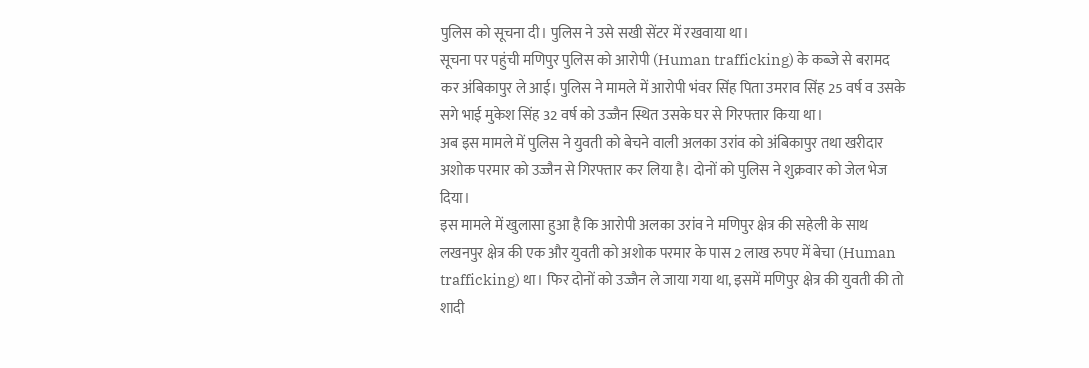पुलिस को सूचना दी। पुलिस ने उसे सखी सेंटर में रखवाया था।
सूचना पर पहुंची मणिपुर पुलिस को आरोपी (Human trafficking) के कब्जे से बरामद कर अंबिकापुर ले आई। पुलिस ने मामले में आरोपी भंवर सिंह पिता उमराव सिंह 25 वर्ष व उसके सगे भाई मुकेश सिंह 32 वर्ष को उज्जैन स्थित उसके घर से गिरफ्तार किया था।
अब इस मामले में पुलिस ने युवती को बेचने वाली अलका उरांव को अंबिकापुर तथा खरीदार अशोक परमार को उज्जैन से गिरफ्तार कर लिया है। दोनों को पुलिस ने शुक्रवार को जेल भेज दिया।
इस मामले में खुलासा हुआ है कि आरोपी अलका उरांव ने मणिपुर क्षेत्र की सहेली के साथ लखनपुर क्षेत्र की एक और युवती को अशोक परमार के पास 2 लाख रुपए में बेचा (Human trafficking) था। फिर दोनों को उज्जैन ले जाया गया था, इसमें मणिपुर क्षेत्र की युवती की तो शादी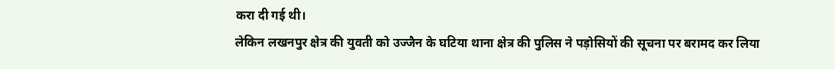करा दी गई थी।
लेकिन लखनपुर क्षेत्र की युवती को उज्जैन के घटिया थाना क्षेत्र की पुलिस ने पड़ोसियों की सूचना पर बरामद कर लिया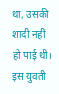था, उसकी शादी नहीं हो पाई थी। इस युवती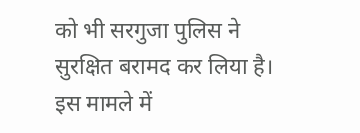को भी सरगुजा पुलिस ने सुरक्षित बरामद कर लिया है। इस मामले में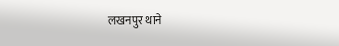लखनपुर थाने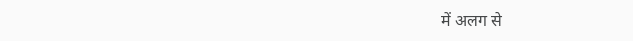में अलग से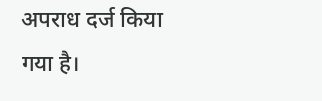अपराध दर्ज किया गया है।